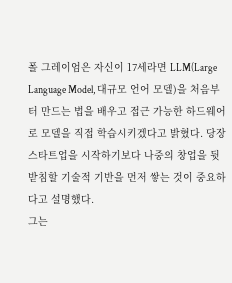폴 그레이엄은 자신이 17세라면 LLM(Large Language Model, 대규모 언어 모델)을 처음부터 만드는 법을 배우고 접근 가능한 하드웨어로 모델을 직접 학습시키겠다고 밝혔다. 당장 스타트업을 시작하기보다 나중의 창업을 뒷받침할 기술적 기반을 먼저 쌓는 것이 중요하다고 설명했다.
그는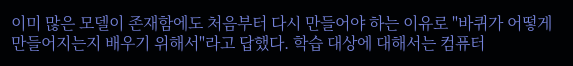이미 많은 모델이 존재함에도 처음부터 다시 만들어야 하는 이유로 "바퀴가 어떻게 만들어지는지 배우기 위해서"라고 답했다. 학습 대상에 대해서는 컴퓨터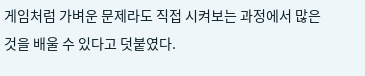게임처럼 가벼운 문제라도 직접 시켜보는 과정에서 많은 것을 배울 수 있다고 덧붙였다.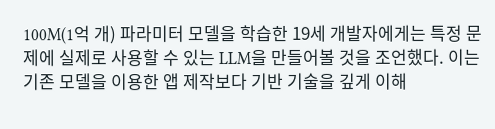100M(1억 개) 파라미터 모델을 학습한 19세 개발자에게는 특정 문제에 실제로 사용할 수 있는 LLM을 만들어볼 것을 조언했다. 이는 기존 모델을 이용한 앱 제작보다 기반 기술을 깊게 이해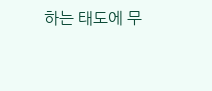하는 태도에 무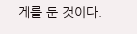게를 둔 것이다.